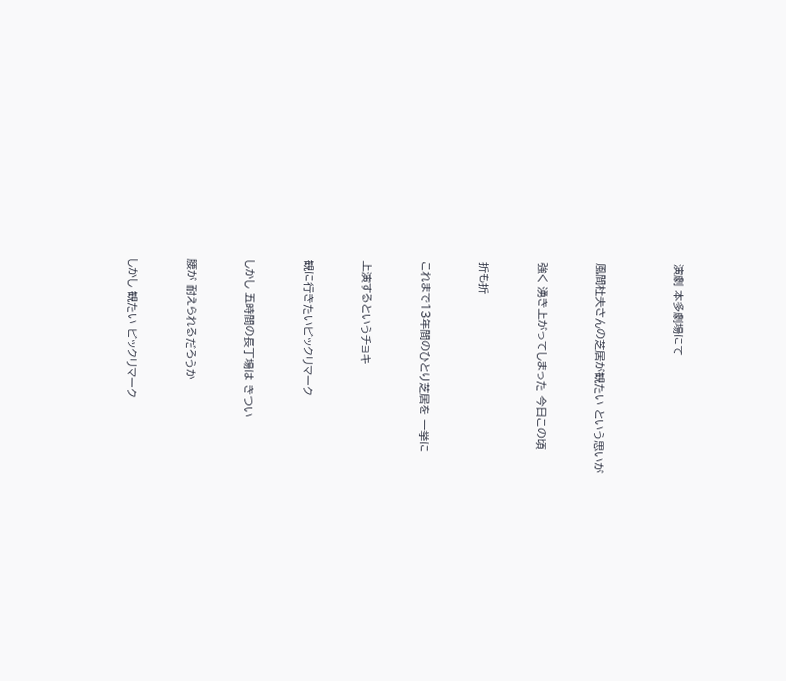演劇 本多劇場にて



風間杜夫さんの芝居が観たい という思いが


強く 湧き上がってしまった 今日この頃


折も折


これまで13年間のひとり芝居を 一挙に


上演するというチョキ


観に行きたいビックリマーク


しかし 五時間の長丁場は きつい


腰が 耐えられるだろうか


しかし 観たい ビックリマーク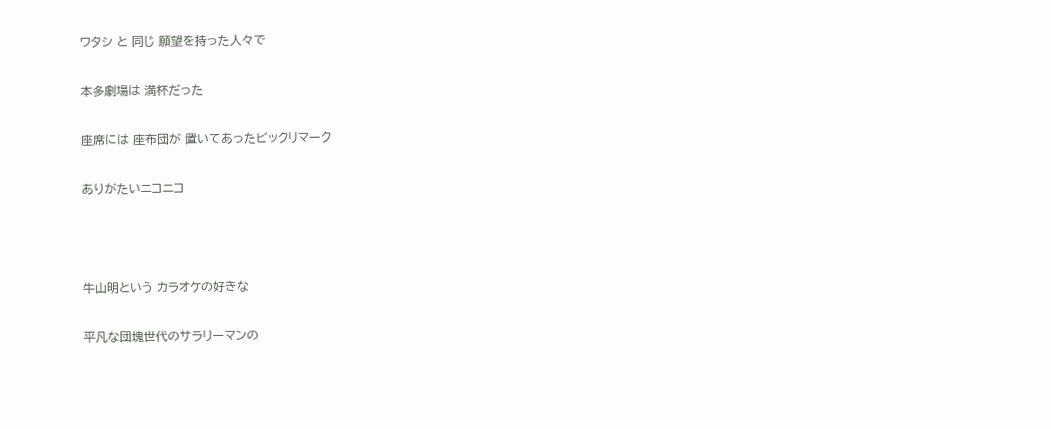ワタシ と 同じ 願望を持った人々で


本多劇場は 満杯だった


座席には 座布団が 置いてあったビックリマーク


ありがたいニコニコ





牛山明という カラオケの好きな


平凡な団塊世代のサラリーマンの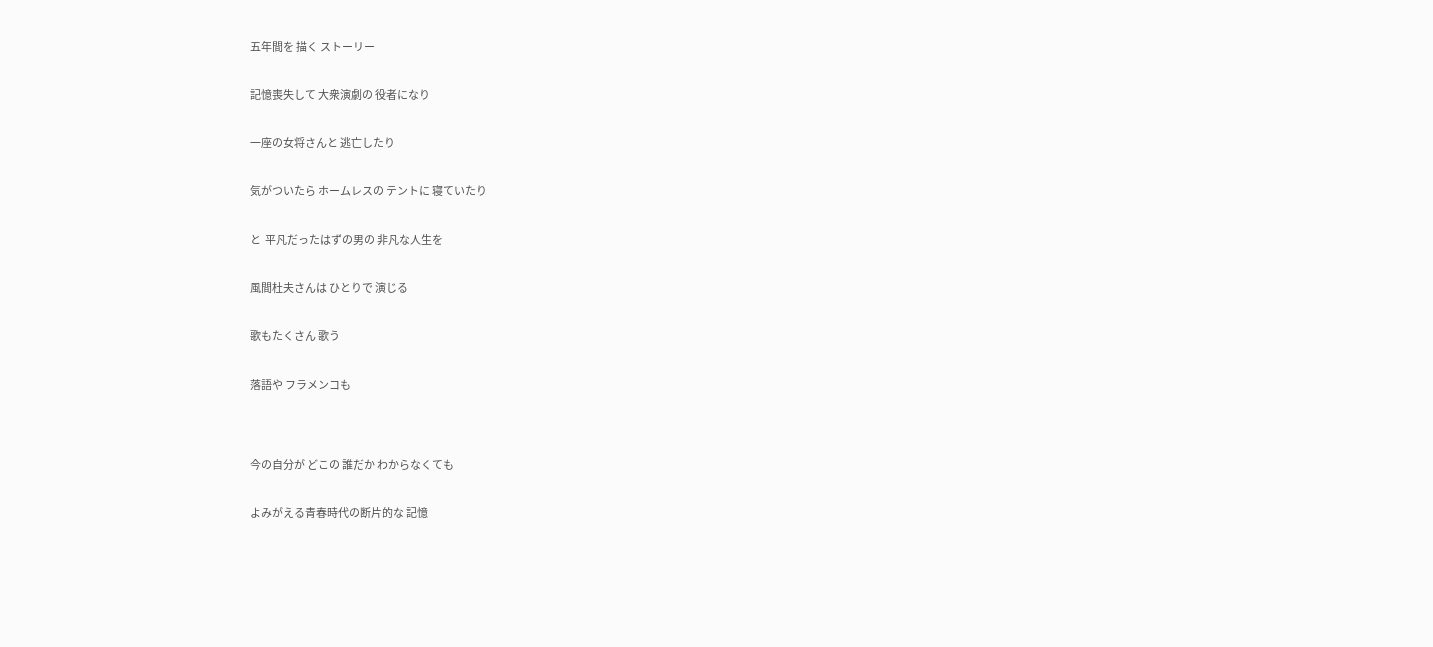五年間を 描く ストーリー


記憶喪失して 大衆演劇の 役者になり


一座の女将さんと 逃亡したり


気がついたら ホームレスの テントに 寝ていたり


と  平凡だったはずの男の 非凡な人生を


風間杜夫さんは ひとりで 演じる


歌もたくさん 歌う


落語や フラメンコも




今の自分が どこの 誰だか わからなくても


よみがえる青春時代の断片的な 記憶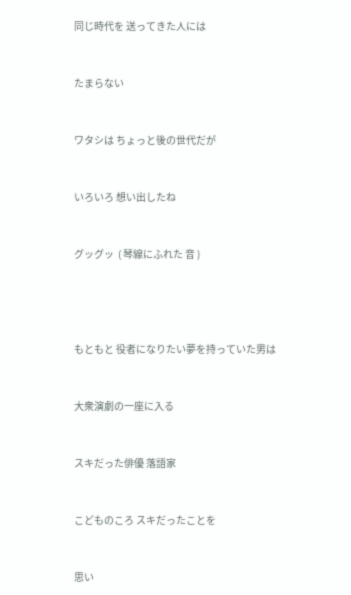同じ時代を 送ってきた人には


たまらない


ワタシは ちょっと後の世代だが


いろいろ 想い出したね


グッグッ  ( 琴線にふれた 音 )




もともと 役者になりたい夢を持っていた男は


大衆演劇の一座に入る


スキだった俳優 落語家


こどものころ スキだったことを


思い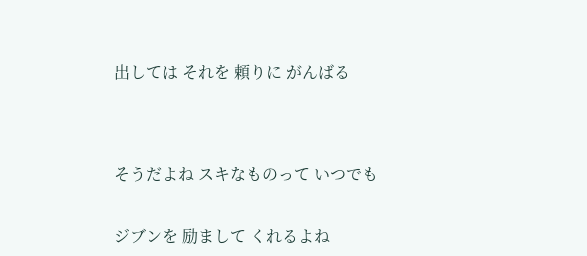出しては それを 頼りに がんばる




そうだよね スキなものって いつでも


ジブンを 励まして くれるよね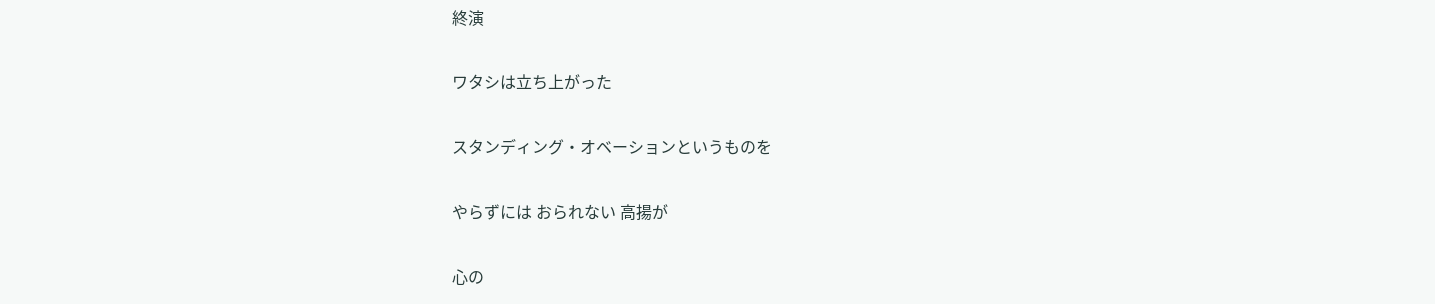終演


ワタシは立ち上がった


スタンディング・オベーションというものを


やらずには おられない 高揚が


心の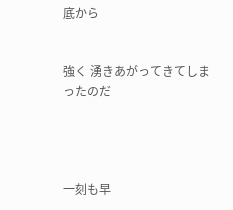底から


強く 湧きあがってきてしまったのだ




一刻も早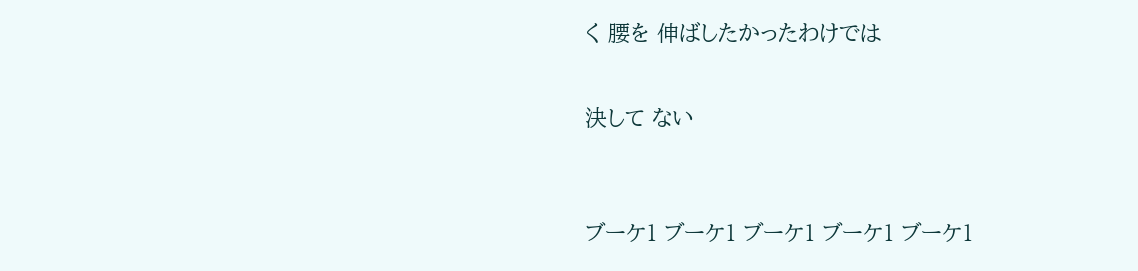く 腰を 伸ばしたかったわけでは


決して ない



ブーケ1 ブーケ1 ブーケ1 ブーケ1 ブーケ1